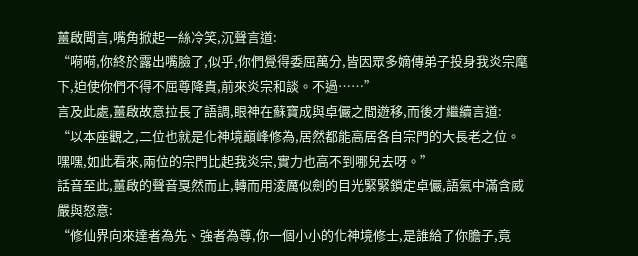薑啟聞言,嘴角掀起一絲冷笑,沉聲言道:
“嗬嗬,你終於露出嘴臉了,似乎,你們覺得委屈萬分,皆因眾多嫡傳弟子投身我炎宗麾下,迫使你們不得不屈尊降貴,前來炎宗和談。不過……”
言及此處,薑啟故意拉長了語調,眼神在蘇寶成與卓儼之間遊移,而後才繼續言道:
“以本座觀之,二位也就是化神境巔峰修為,居然都能高居各自宗門的大長老之位。嘿嘿,如此看來,兩位的宗門比起我炎宗,實力也高不到哪兒去呀。”
話音至此,薑啟的聲音戛然而止,轉而用淩厲似劍的目光緊緊鎖定卓儼,語氣中滿含威嚴與怒意:
“修仙界向來達者為先、強者為尊,你一個小小的化神境修士,是誰給了你膽子,竟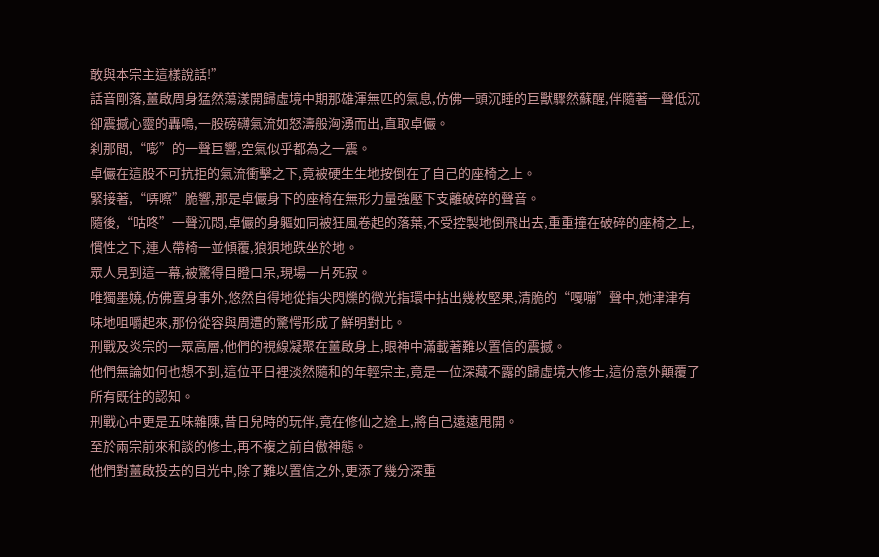敢與本宗主這樣說話!”
話音剛落,薑啟周身猛然蕩漾開歸虛境中期那雄渾無匹的氣息,仿佛一頭沉睡的巨獸驟然蘇醒,伴隨著一聲低沉卻震撼心靈的轟鳴,一股磅礴氣流如怒濤般洶湧而出,直取卓儼。
刹那間,“嘭”的一聲巨響,空氣似乎都為之一震。
卓儼在這股不可抗拒的氣流衝擊之下,竟被硬生生地按倒在了自己的座椅之上。
緊接著,“哢嚓”脆響,那是卓儼身下的座椅在無形力量強壓下支離破碎的聲音。
隨後,“咕咚”一聲沉悶,卓儼的身軀如同被狂風卷起的落葉,不受控製地倒飛出去,重重撞在破碎的座椅之上,慣性之下,連人帶椅一並傾覆,狼狽地跌坐於地。
眾人見到這一幕,被驚得目瞪口呆,現場一片死寂。
唯獨墨嬈,仿佛置身事外,悠然自得地從指尖閃爍的微光指環中拈出幾枚堅果,清脆的“嘎嘣”聲中,她津津有味地咀嚼起來,那份從容與周遭的驚愕形成了鮮明對比。
刑戰及炎宗的一眾高層,他們的視線凝聚在薑啟身上,眼神中滿載著難以置信的震撼。
他們無論如何也想不到,這位平日裡淡然隨和的年輕宗主,竟是一位深藏不露的歸虛境大修士,這份意外顛覆了所有既往的認知。
刑戰心中更是五味雜陳,昔日兒時的玩伴,竟在修仙之途上,將自己遠遠甩開。
至於兩宗前來和談的修士,再不複之前自傲神態。
他們對薑啟投去的目光中,除了難以置信之外,更添了幾分深重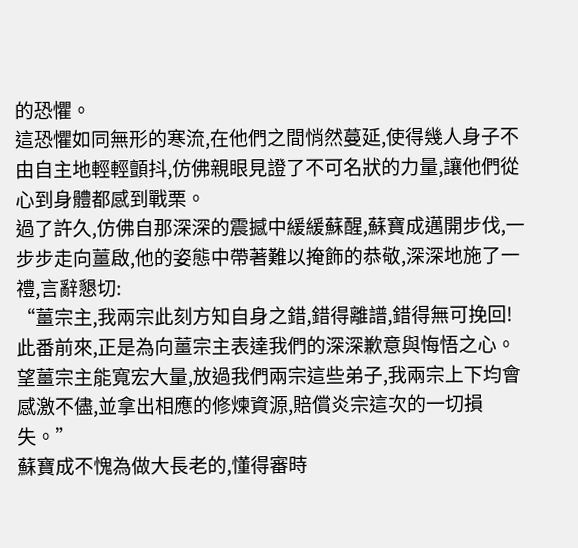的恐懼。
這恐懼如同無形的寒流,在他們之間悄然蔓延,使得幾人身子不由自主地輕輕顫抖,仿佛親眼見證了不可名狀的力量,讓他們從心到身體都感到戰栗。
過了許久,仿佛自那深深的震撼中緩緩蘇醒,蘇寶成邁開步伐,一步步走向薑啟,他的姿態中帶著難以掩飾的恭敬,深深地施了一禮,言辭懇切:
“薑宗主,我兩宗此刻方知自身之錯,錯得離譜,錯得無可挽回!此番前來,正是為向薑宗主表達我們的深深歉意與悔悟之心。望薑宗主能寬宏大量,放過我們兩宗這些弟子,我兩宗上下均會感激不儘,並拿出相應的修煉資源,賠償炎宗這次的一切損失。”
蘇寶成不愧為做大長老的,懂得審時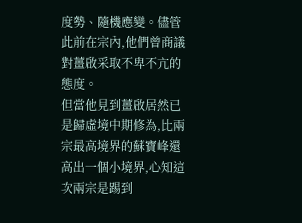度勢、隨機應變。儘管此前在宗內,他們曾商議對薑啟采取不卑不亢的態度。
但當他見到薑啟居然已是歸虛境中期修為,比兩宗最高境界的蘇寶峰還高出一個小境界,心知這次兩宗是踢到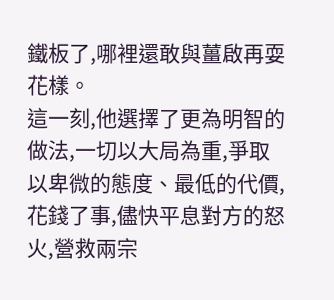鐵板了,哪裡還敢與薑啟再耍花樣。
這一刻,他選擇了更為明智的做法,一切以大局為重,爭取以卑微的態度、最低的代價,花錢了事,儘快平息對方的怒火,營救兩宗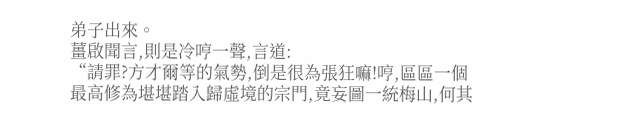弟子出來。
薑啟聞言,則是冷哼一聲,言道:
“請罪?方才爾等的氣勢,倒是很為張狂嘛!哼,區區一個最高修為堪堪踏入歸虛境的宗門,竟妄圖一統梅山,何其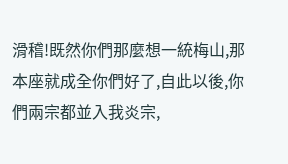滑稽!既然你們那麼想一統梅山,那本座就成全你們好了,自此以後,你們兩宗都並入我炎宗,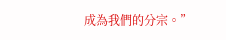成為我們的分宗。”